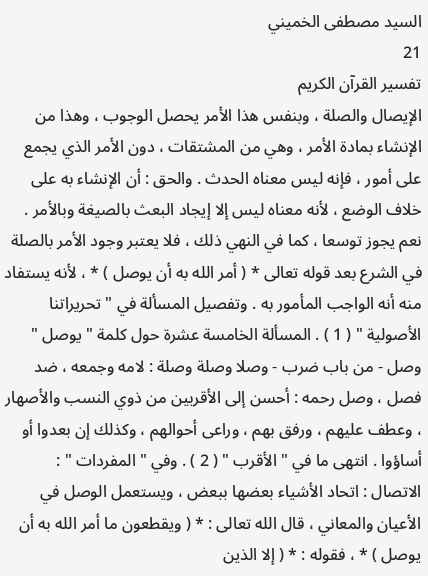السيد مصطفى الخميني
21
تفسير القرآن الكريم
الإيصال والصلة ، وبنفس هذا الأمر يحصل الوجوب ، وهذا من الإنشاء بمادة الأمر ، وهي من المشتقات ، دون الأمر الذي يجمع على أمور ، فإنه ليس معناه الحدث . والحق : أن الإنشاء به على خلاف الوضع ، لأنه معناه ليس إلا إيجاد البعث بالصيغة وبالأمر . نعم يجوز توسعا ، كما في النهي ذلك ، فلا يعتبر وجود الأمر بالصلة في الشرع بعد قوله تعالى * ( أمر الله به أن يوصل ) * ، لأنه يستفاد منه أنه الواجب المأمور به . وتفصيل المسألة في " تحريراتنا الأصولية " ( 1 ) . المسألة الخامسة عشرة حول كلمة " يوصل " وصل - من باب ضرب - وصلا وصلة وصلة : لامه وجمعه ، ضد فصل ، وصل رحمه : أحسن إلى الأقربين من ذوي النسب والأصهار ، وعطف عليهم ، ورفق بهم ، وراعى أحوالهم ، وكذلك إن بعدوا أو أساؤوا . انتهى ما في " الأقرب " ( 2 ) . وفي " المفردات " : الاتصال : اتحاد الأشياء بعضها ببعض ، ويستعمل الوصل في الأعيان والمعاني ، قال الله تعالى : * ( ويقطعون ما أمر الله به أن يوصل ) * ، فقوله : * ( إلا الذين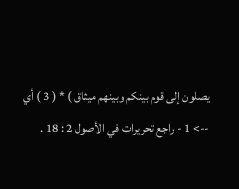يصلون إلى قوم بينكم وبينهم ميثاق ) * ( 3 ) أي
--> 1 - راجع تحريرات في الأصول 2 : 18 .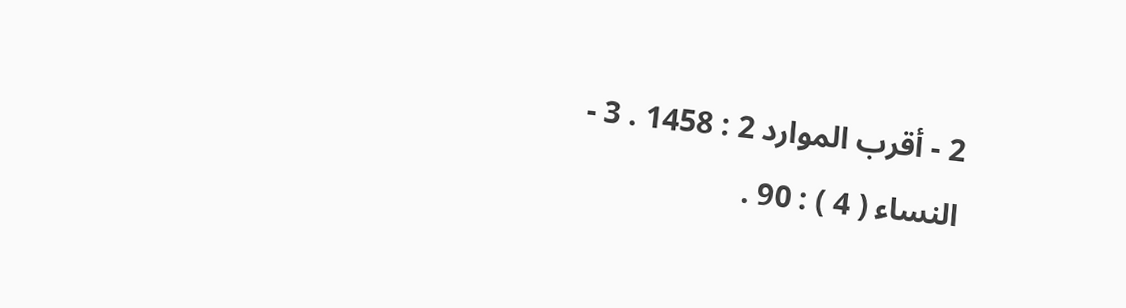2 - أقرب الموارد 2 : 1458 . 3 - النساء ( 4 ) : 90 .